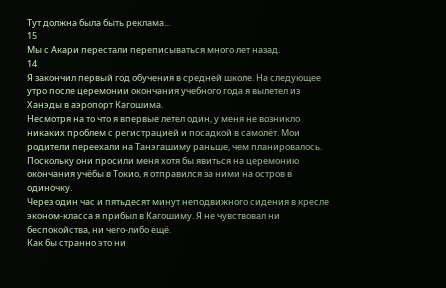Тут должна была быть реклама...
15
Мы с Акари перестали переписываться много лет назад.
14
Я закончил первый год обучения в средней школе. На следующее утро после церемонии окончания учебного года я вылетел из Ханэды в аэропорт Кагошима.
Несмотря на то что я впервые летел один, у меня не возникло никаких проблем с регистрацией и посадкой в самолёт. Мои родители переехали на Танэгашиму раньше, чем планировалось. Поскольку они просили меня хотя бы явиться на церемонию окончания учёбы в Токио, я отправился за ними на остров в одиночку.
Через один час и пятьдесят минут неподвижного сидения в кресле эконом-класса я прибыл в Кагошиму. Я не чувствовал ни беспокойства, ни чего-либо ещё.
Как бы странно это ни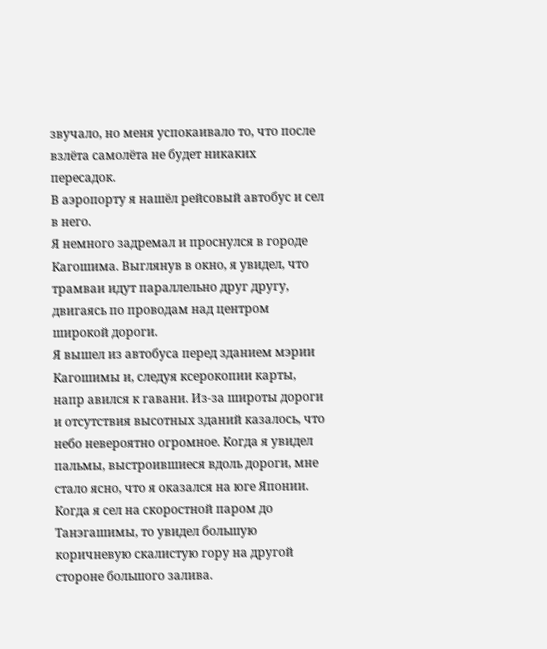звучало, но меня успокаивало то, что после взлёта самолёта не будет никаких пересадок.
В аэропорту я нашёл рейсовый автобус и сел в него.
Я немного задремал и проснулся в городе Кагошима. Выглянув в окно, я увидел, что трамваи идут параллельно друг другу, двигаясь по проводам над центром широкой дороги.
Я вышел из автобуса перед зданием мэрии Кагошимы и, следуя ксерокопии карты, напр авился к гавани. Из-за широты дороги и отсутствия высотных зданий казалось, что небо невероятно огромное. Когда я увидел пальмы, выстроившиеся вдоль дороги, мне стало ясно, что я оказался на юге Японии.
Когда я сел на скоростной паром до Танэгашимы, то увидел большую коричневую скалистую гору на другой стороне большого залива.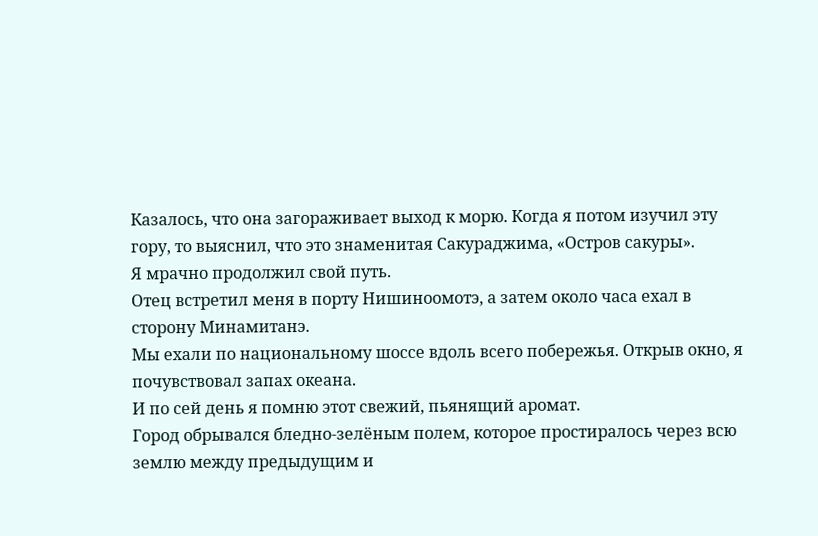Казалось, что она загораживает выход к морю. Когда я потом изучил эту гору, то выяснил, что это знаменитая Сакураджима, «Остров сакуры».
Я мрачно продолжил свой путь.
Отец встретил меня в порту Нишиноомотэ, а затем около часа ехал в сторону Минамитанэ.
Мы ехали по национальному шоссе вдоль всего побережья. Открыв окно, я почувствовал запах океана.
И по сей день я помню этот свежий, пьянящий аромат.
Город обрывался бледно-зелёным полем, которое простиралось через всю землю между предыдущим и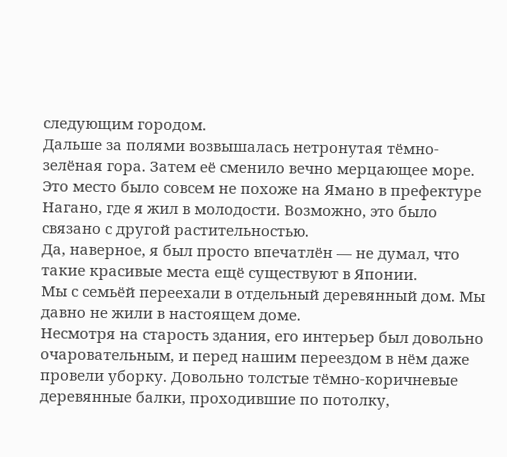следующим городом.
Дальше за полями возвышалась нетронутая тёмно-зелёная гора. Затем её сменило вечно мерцающее море.
Это место было совсем не похоже на Ямано в префектуре Нагано, где я жил в молодости. Возможно, это было связано с другой растительностью.
Да, наверное, я был просто впечатлён — не думал, что такие красивые места ещё существуют в Японии.
Мы с семьёй переехали в отдельный деревянный дом. Мы давно не жили в настоящем доме.
Несмотря на старость здания, его интерьер был довольно очаровательным, и перед нашим переездом в нём даже провели уборку. Довольно толстые тёмно-коричневые деревянные балки, проходившие по потолку,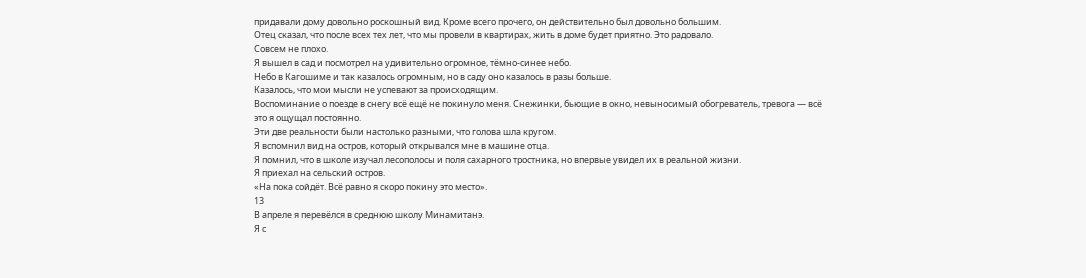придавали дому довольно роскошный вид. Кроме всего прочего, он действительно был довольно большим.
Отец сказал, что после всех тех лет, что мы провели в квартирах, жить в доме будет приятно. Это радовало.
Совсем не плохо.
Я вышел в сад и посмотрел на удивительно огромное, тёмно-синее небо.
Небо в Кагошиме и так казалось огромным, но в саду оно казалось в разы больше.
Казалось, что мои мысли не успевают за происходящим.
Воспоминание о поезде в снегу всё ещё не покинуло меня. Снежинки, бьющие в окно, невыносимый обогреватель, тревога — всё это я ощущал постоянно.
Эти две реальности были настолько разными, что голова шла кругом.
Я вспомнил вид на остров, который открывался мне в машине отца.
Я помнил, что в школе изучал лесополосы и поля сахарного тростника, но впервые увидел их в реальной жизни.
Я приехал на сельский остров.
«На пока сойдёт. Всё равно я скоро покину это место».
13
В апреле я перевёлся в среднюю школу Минамитанэ.
Я с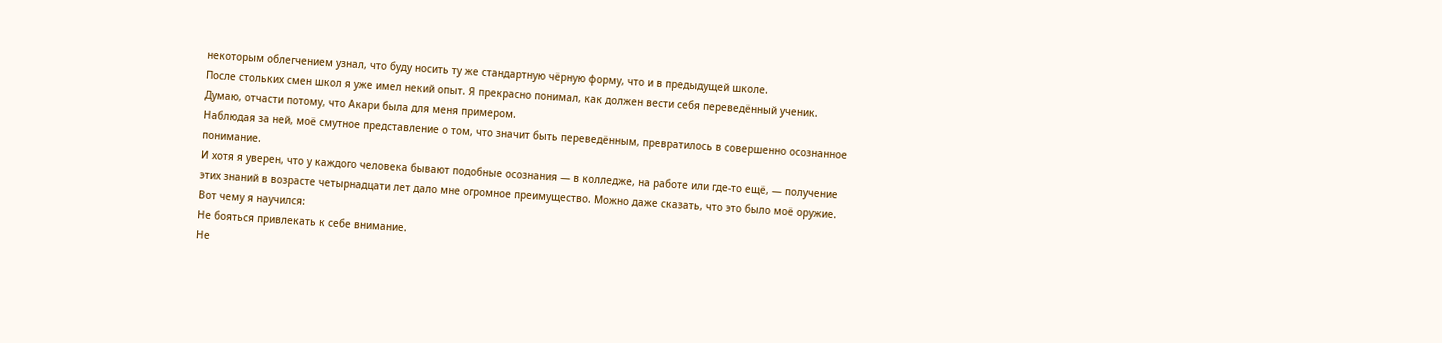некоторым облегчением узнал, что буду носить ту же стандартную чёрную форму, что и в предыдущей школе.
После стольких смен школ я уже имел некий опыт. Я прекрасно понимал, как должен вести себя переведённый ученик.
Думаю, отчасти потому, что Акари была для меня примером.
Наблюдая за ней, моё смутное представление о том, что значит быть переведённым, превратилось в совершенно осознанное понимание.
И хотя я уверен, что у каждого человека бывают подобные осознания — в колледже, на работе или где-то ещё, — получение этих знаний в возрасте четырнадцати лет дало мне огромное преимущество. Можно даже сказать, что это было моё оружие. Вот чему я научился:
Не бояться привлекать к себе внимание.
Не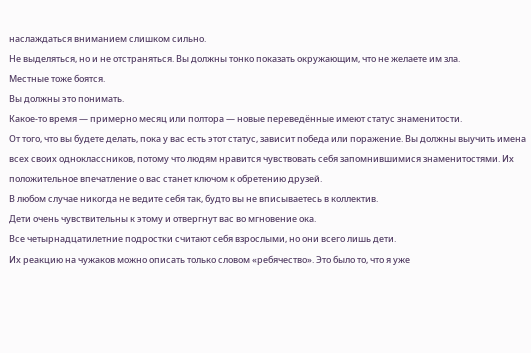наслаждаться вниманием слишком сильно.
Не выделяться, но и не отстраняться. Вы должны тонко показать окружающим, что не желаете им зла.
Местные тоже боятся.
Вы должны это понимать.
Какое-то время — примерно месяц или полтора — новые переведённые имеют статус знаменитости.
От того, что вы будете делать, пока у вас есть этот статус, зависит победа или поражение. Вы должны выучить имена всех своих одноклассников, потому что людям нравится чувствовать себя запомнившимися знаменитостями. Их положительное впечатление о вас станет ключом к обретению друзей.
В любом случае никогда не ведите себя так, будто вы не вписываетесь в коллектив.
Дети очень чувствительны к этому и отвергнут вас во мгновение ока.
Все четырнадцатилетние подростки считают себя взрослыми, но они всего лишь дети.
Их реакцию на чужаков можно описать только словом «ребячество». Это было то, что я уже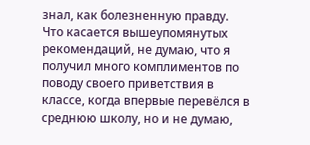знал, как болезненную правду.
Что касается вышеупомянутых рекомендаций, не думаю, что я получил много комплиментов по поводу своего приветствия в классе, когда впервые перевёлся в среднюю школу, но и не думаю,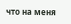что на меня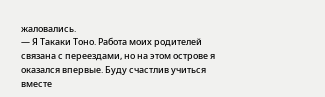жаловались.
— Я Такаки Тоно. Работа моих родителей связана с переездами, но на этом острове я оказался впервые. Буду счастлив учиться вместе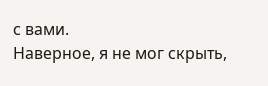с вами.
Наверное, я не мог скрыть,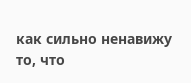как сильно ненавижу то, что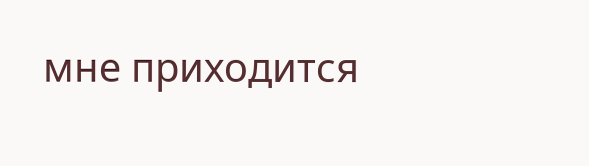мне приходится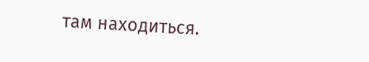там находиться.